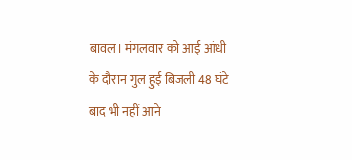बावल। मंगलवार को आई आंधी के दौरान गुल हुई बिजली 48 घंटे बाद भी नहीं आने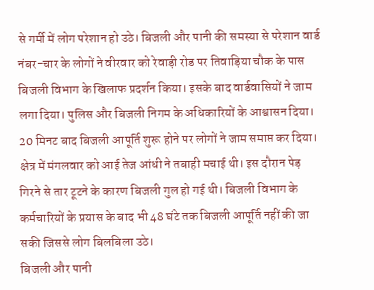से गर्मी में लोग परेशान हो उठे। बिजली और पानी की समस्या से परेशान वार्ड नंबर-चार के लोगों ने वीरवार को रेवाड़ी रोड पर तिवाड़िया चौक के पास बिजली विभाग के खिलाफ प्रदर्शन किया। इसके बाद वार्डवासियों ने जाम लगा दिया। पुलिस और बिजली निगम के अधिकारियों के आश्वासन दिया। 20 मिनट बाद बिजली आपूर्ति शुरू होने पर लोगों ने जाम समाप्त कर दिया।
क्षेत्र में मंगलवार को आई तेज आंधी ने तबाही मचाई थी। इस दौरान पेड़ गिरने से तार टूटने के कारण बिजली गुल हो गई थी। बिजली विभाग के कर्मचारियों के प्रयास के बाद भी 48 घंटे तक बिजली आपूर्ति नहीं की जा सकी जिससे लोग बिलबिला उठे।
बिजली और पानी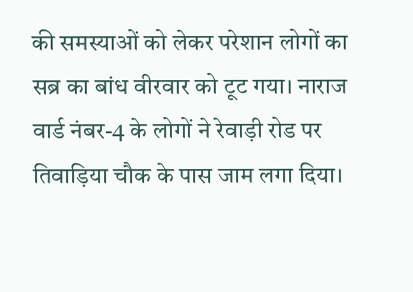की समस्याओं को लेकर परेशान लोगों का सब्र का बांध वीरवार को टूट गया। नाराज वार्ड नंबर-4 के लोगों ने रेवाड़ी रोड पर तिवाड़िया चौक के पास जाम लगा दिया।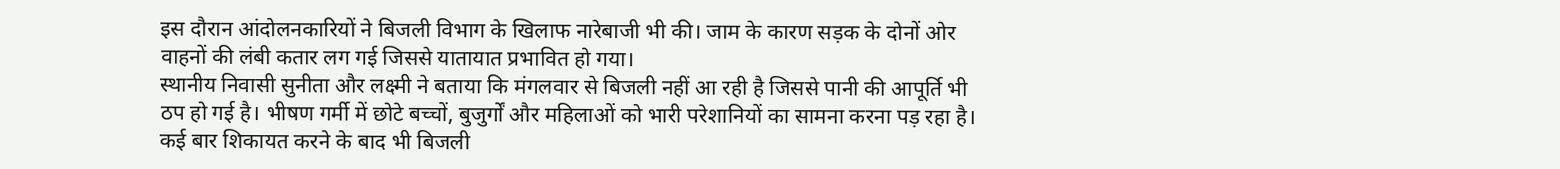इस दौरान आंदोलनकारियों ने बिजली विभाग के खिलाफ नारेबाजी भी की। जाम के कारण सड़क के दोनों ओर वाहनों की लंबी कतार लग गई जिससे यातायात प्रभावित हो गया।
स्थानीय निवासी सुनीता और लक्ष्मी ने बताया कि मंगलवार से बिजली नहीं आ रही है जिससे पानी की आपूर्ति भी ठप हो गई है। भीषण गर्मी में छोटे बच्चों, बुजुर्गों और महिलाओं को भारी परेशानियों का सामना करना पड़ रहा है। कई बार शिकायत करने के बाद भी बिजली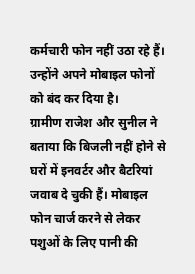कर्मचारी फोन नहीं उठा रहे हैं। उन्होंने अपने मोबाइल फोनों को बंद कर दिया है।
ग्रामीण राजेश और सुनील ने बताया कि बिजली नहीं होने से घरों में इनवर्टर और बैटरियां जवाब दे चुकी हैं। मोबाइल फोन चार्ज करने से लेकर पशुओं के लिए पानी की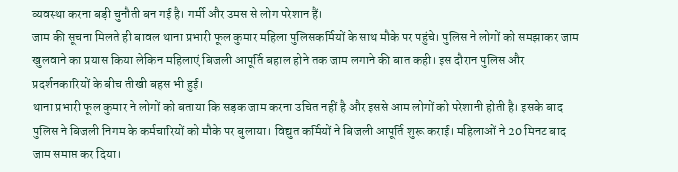व्यवस्था करना बड़ी चुनौती बन गई है। गर्मी और उमस से लोग परेशान हैं।
जाम की सूचना मिलते ही बावल थाना प्रभारी फूल कुमार महिला पुलिसकर्मियों के साथ मौके पर पहुंचे। पुलिस ने लोगों को समझाकर जाम खुलवाने का प्रयास किया लेकिन महिलाएं बिजली आपूर्ति बहाल होने तक जाम लगाने की बात कही। इस दौरान पुलिस और प्रदर्शनकारियों के बीच तीखी बहस भी हुई।
थाना प्रभारी फूल कुमार ने लोगों को बताया कि सड़क जाम करना उचित नहीं है और इससे आम लोगों को परेशानी होती है। इसके बाद पुलिस ने बिजली निगम के कर्मचारियों को मौके पर बुलाया। विद्युत कर्मियों ने बिजली आपूर्ति शुरू कराई। महिलाओं ने 20 मिनट बाद जाम समाप्त कर दिया।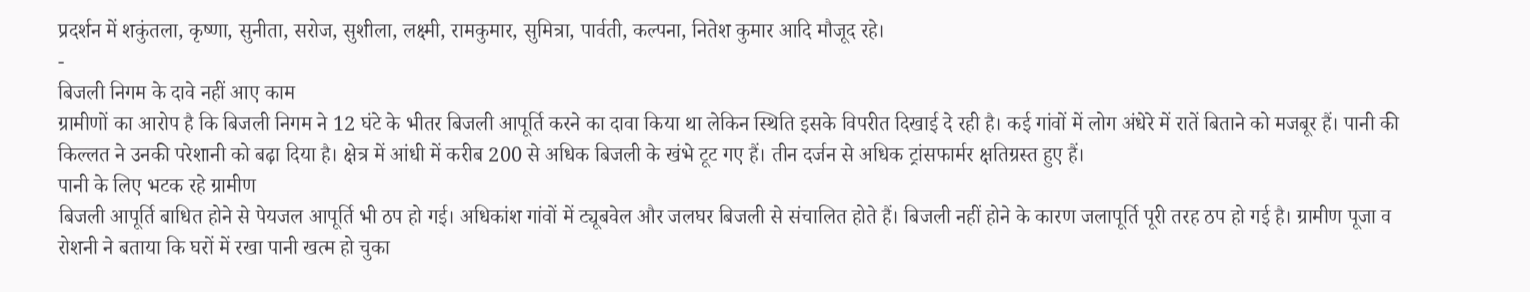प्रदर्शन में शकुंतला, कृष्णा, सुनीता, सरोज, सुशीला, लक्ष्मी, रामकुमार, सुमित्रा, पार्वती, कल्पना, नितेश कुमार आदि मौजूद रहे।
-
बिजली निगम के दावे नहीं आए काम
ग्रामीणों का आरोप है कि बिजली निगम ने 12 घंटे के भीतर बिजली आपूर्ति करने का दावा किया था लेकिन स्थिति इसके विपरीत दिखाई दे रही है। कई गांवों में लोग अंधेरे में रातें बिताने को मजबूर हैं। पानी की किल्लत ने उनकी परेशानी को बढ़ा दिया है। क्षेत्र में आंधी में करीब 200 से अधिक बिजली के खंभे टूट गए हैं। तीन दर्जन से अधिक ट्रांसफार्मर क्षतिग्रस्त हुए हैं।
पानी के लिए भटक रहे ग्रामीण
बिजली आपूर्ति बाधित होने से पेयजल आपूर्ति भी ठप हो गई। अधिकांश गांवों में ट्यूबवेल और जलघर बिजली से संचालित होते हैं। बिजली नहीं होने के कारण जलापूर्ति पूरी तरह ठप हो गई है। ग्रामीण पूजा व रोशनी ने बताया कि घरों में रखा पानी खत्म हो चुका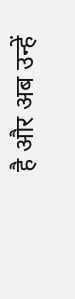है और अब उन्हें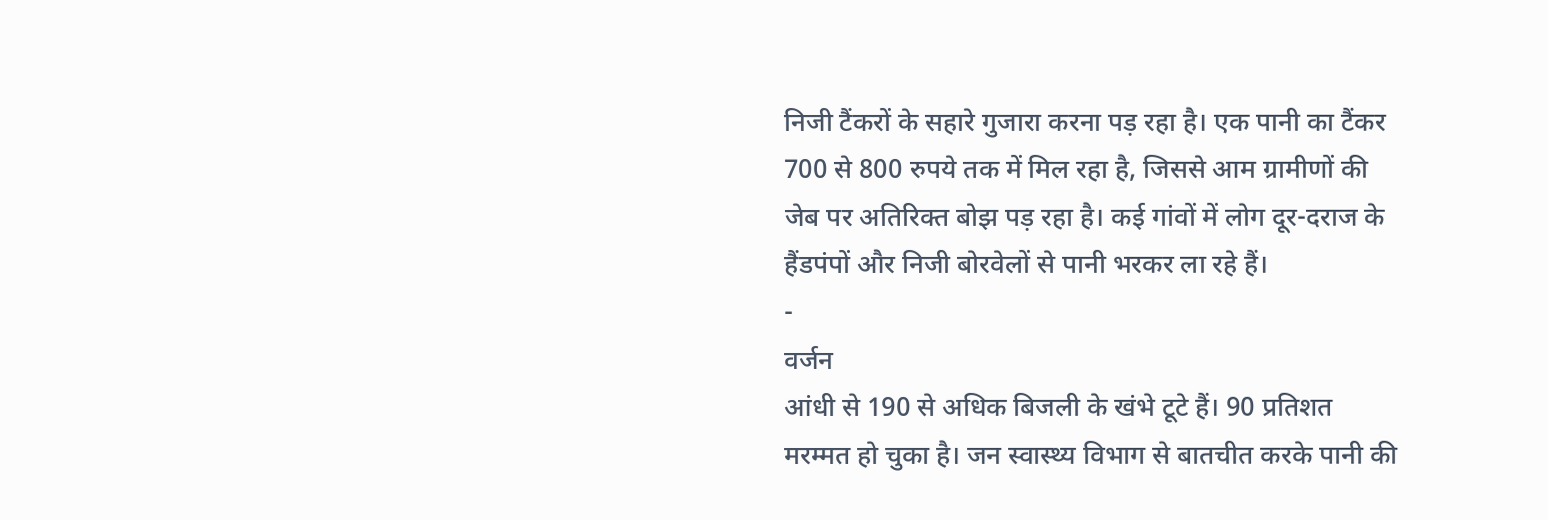निजी टैंकरों के सहारे गुजारा करना पड़ रहा है। एक पानी का टैंकर 700 से 800 रुपये तक में मिल रहा है, जिससे आम ग्रामीणों की जेब पर अतिरिक्त बोझ पड़ रहा है। कई गांवों में लोग दूर-दराज के हैंडपंपों और निजी बोरवेलों से पानी भरकर ला रहे हैं।
-
वर्जन
आंधी से 190 से अधिक बिजली के खंभे टूटे हैं। 90 प्रतिशत मरम्मत हो चुका है। जन स्वास्थ्य विभाग से बातचीत करके पानी की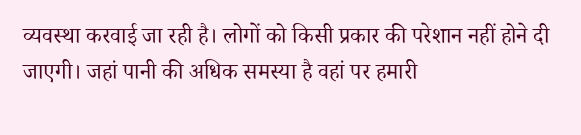व्यवस्था करवाई जा रही है। लोगों को किसी प्रकार की परेशान नहीं होने दी जाएगी। जहां पानी की अधिक समस्या है वहां पर हमारी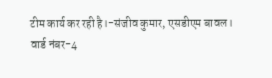टीम कार्य कर रही है।-संजीव कुमार, एसडीएम बावल।
वार्ड नंबर-4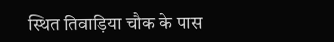स्थित तिवाड़िया चौक के पास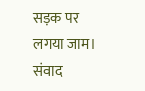सड़क पर लगया जाम। संवाद